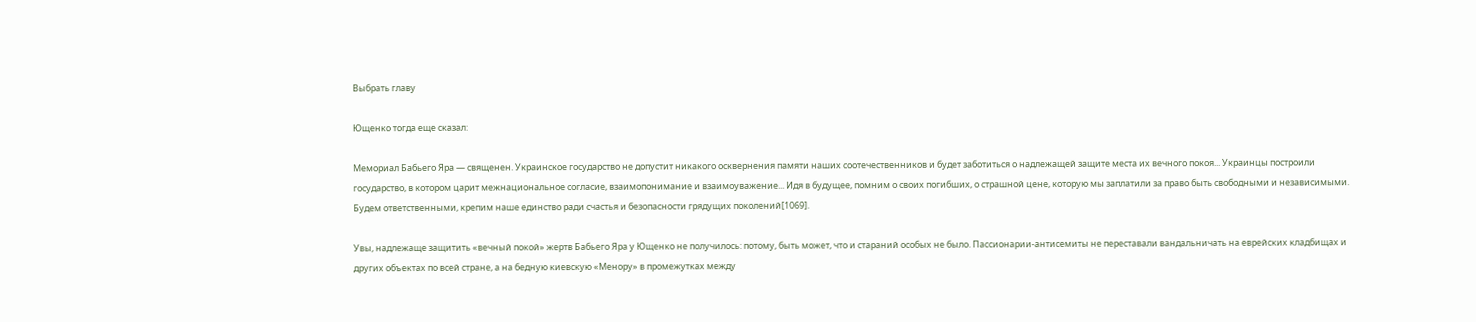Выбрать главу

Ющенко тогда еще сказал:

Мемориал Бабьего Яра — священен. Украинское государство не допустит никакого осквернения памяти наших соотечественников и будет заботиться о надлежащей защите места их вечного покоя... Украинцы построили государство, в котором царит межнациональное согласие, взаимопонимание и взаимоуважение... Идя в будущее, помним о своих погибших, о страшной цене, которую мы заплатили за право быть свободными и независимыми. Будем ответственными, крепим наше единство ради счастья и безопасности грядущих поколений[1069].

Увы, надлежаще защитить «вечный покой» жертв Бабьего Яра у Ющенко не получилось: потому, быть может, что и стараний особых не было. Пассионарии-антисемиты не переставали вандальничать на еврейских кладбищах и других объектах по всей стране, а на бедную киевскую «Менору» в промежутках между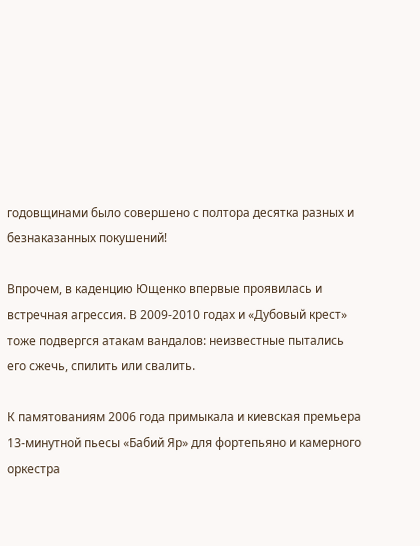годовщинами было совершено с полтора десятка разных и безнаказанных покушений!

Впрочем, в каденцию Ющенко впервые проявилась и встречная агрессия. В 2009-2010 годах и «Дубовый крест» тоже подвергся атакам вандалов: неизвестные пытались его сжечь, спилить или свалить.

К памятованиям 2006 года примыкала и киевская премьера 13-минутной пьесы «Бабий Яр» для фортепьяно и камерного оркестра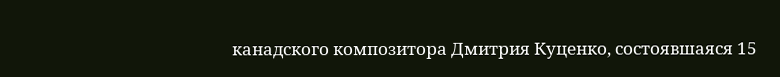канадского композитора Дмитрия Куценко, состоявшаяся 15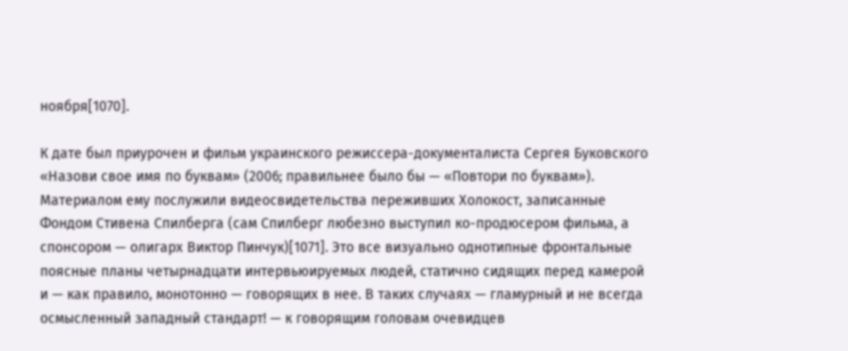ноября[1070].

К дате был приурочен и фильм украинского режиссера-документалиста Сергея Буковского «Назови свое имя по буквам» (2006; правильнее было бы — «Повтори по буквам»). Материалом ему послужили видеосвидетельства переживших Холокост, записанные Фондом Стивена Спилберга (сам Спилберг любезно выступил ко-продюсером фильма, а спонсором — олигарх Виктор Пинчук)[1071]. Это все визуально однотипные фронтальные поясные планы четырнадцати интервьюируемых людей, статично сидящих перед камерой и — как правило, монотонно — говорящих в нее. В таких случаях — гламурный и не всегда осмысленный западный стандарт! — к говорящим головам очевидцев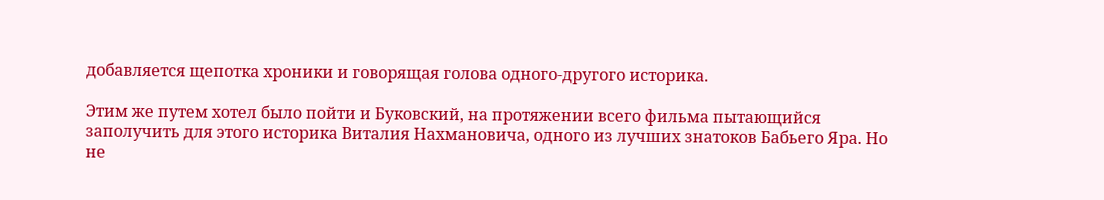добавляется щепотка хроники и говорящая голова одного-другого историка.

Этим же путем хотел было пойти и Буковский, на протяжении всего фильма пытающийся заполучить для этого историка Виталия Нахмановича, одного из лучших знатоков Бабьего Яра. Но не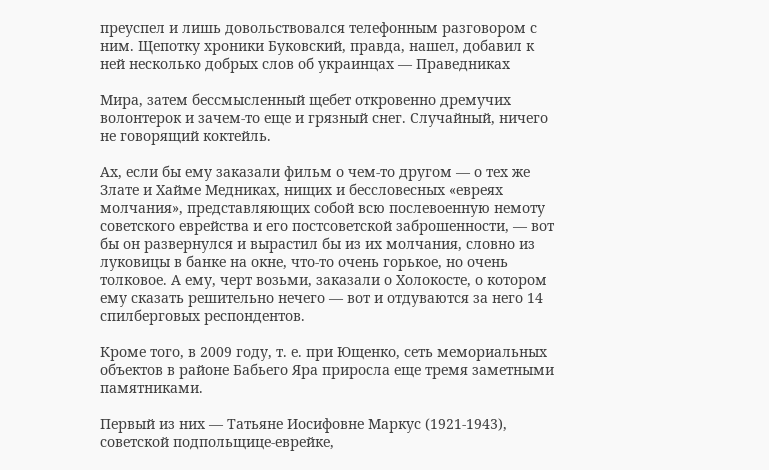преуспел и лишь довольствовался телефонным разговором с ним. Щепотку хроники Буковский, правда, нашел, добавил к ней несколько добрых слов об украинцах — Праведниках

Мира, затем бессмысленный щебет откровенно дремучих волонтерок и зачем-то еще и грязный снег. Случайный, ничего не говорящий коктейль.

Ах, если бы ему заказали фильм о чем-то другом — о тех же Злате и Хайме Медниках, нищих и бессловесных «евреях молчания», представляющих собой всю послевоенную немоту советского еврейства и его постсоветской заброшенности, — вот бы он развернулся и вырастил бы из их молчания, словно из луковицы в банке на окне, что-то очень горькое, но очень толковое. А ему, черт возьми, заказали о Холокосте, о котором ему сказать решительно нечего — вот и отдуваются за него 14 спилберговых респондентов.

Кроме того, в 2009 году, т. е. при Ющенко, сеть мемориальных объектов в районе Бабьего Яра приросла еще тремя заметными памятниками.

Первый из них — Татьяне Иосифовне Маркус (1921-1943), советской подпольщице-еврейке,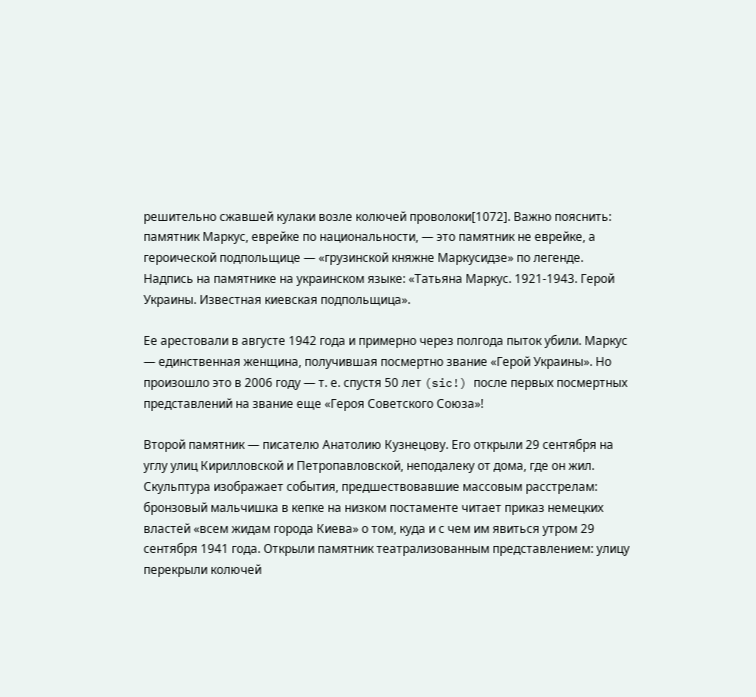решительно сжавшей кулаки возле колючей проволоки[1072]. Важно пояснить: памятник Маркус, еврейке по национальности, — это памятник не еврейке, а героической подпольщице — «грузинской княжне Маркусидзе» по легенде. Надпись на памятнике на украинском языке: «Татьяна Маркус. 1921-1943. Герой Украины. Известная киевская подпольщица».

Ее арестовали в августе 1942 года и примерно через полгода пыток убили. Маркус — единственная женщина, получившая посмертно звание «Герой Украины». Но произошло это в 2006 году — т. е. спустя 50 лет (sic!) после первых посмертных представлений на звание еще «Героя Советского Союза»!

Второй памятник — писателю Анатолию Кузнецову. Его открыли 29 сентября на углу улиц Кирилловской и Петропавловской, неподалеку от дома, где он жил. Скульптура изображает события, предшествовавшие массовым расстрелам: бронзовый мальчишка в кепке на низком постаменте читает приказ немецких властей «всем жидам города Киева» о том, куда и с чем им явиться утром 29 сентября 1941 года. Открыли памятник театрализованным представлением: улицу перекрыли колючей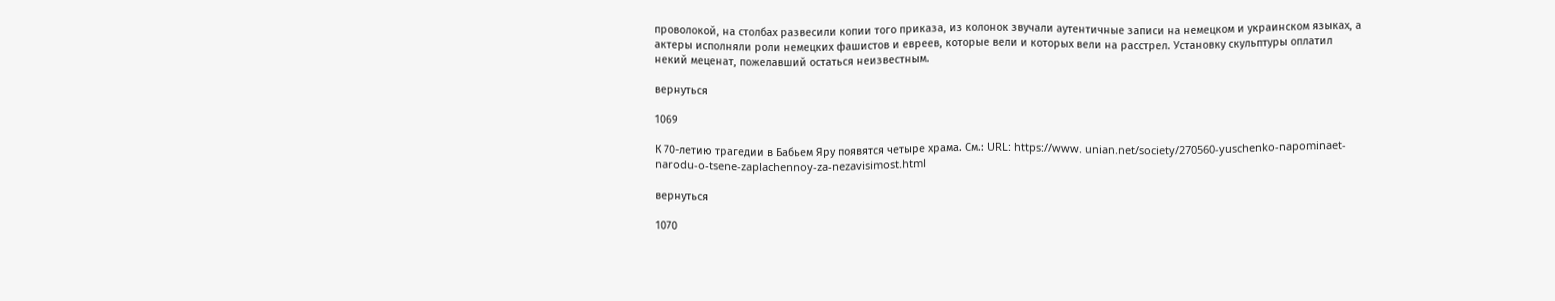проволокой, на столбах развесили копии того приказа, из колонок звучали аутентичные записи на немецком и украинском языках, а актеры исполняли роли немецких фашистов и евреев, которые вели и которых вели на расстрел. Установку скульптуры оплатил некий меценат, пожелавший остаться неизвестным.

вернуться

1069

К 70-летию трагедии в Бабьем Яру появятся четыре храма. См.: URL: https://www. unian.net/society/270560-yuschenko-napominaet-narodu-o-tsene-zaplachennoy-za-nezavisimost.html

вернуться

1070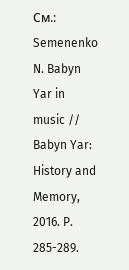См.: Semenenko N. Babyn Yar in music // Babyn Yar: History and Memory, 2016. P. 285-289.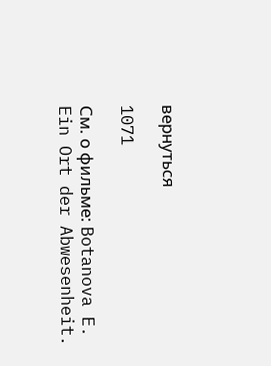вернуться

1071

См. о фильме: Botanova E. Ein Ort der Abwesenheit.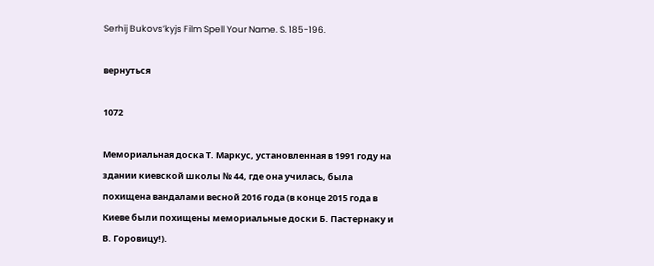Serhij Bukovs’kyjs Film Spell Your Name. S. 185-196.

вернуться

1072

Мемориальная доска Т. Маркус, установленная в 1991 году на здании киевской школы № 44, где она училась, была похищена вандалами весной 2016 года (в конце 2015 года в Киеве были похищены мемориальные доски Б. Пастернаку и В. Горовицу!).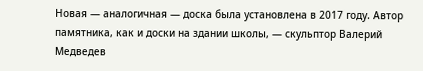Новая — аналогичная — доска была установлена в 2017 году. Автор памятника, как и доски на здании школы, — скульптор Валерий Медведев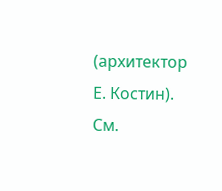(архитектор Е. Костин). См.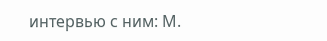интервью с ним: М.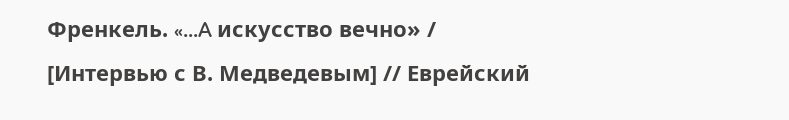Френкель. «...A искусство вечно» / [Интервью с В. Медведевым] // Еврейский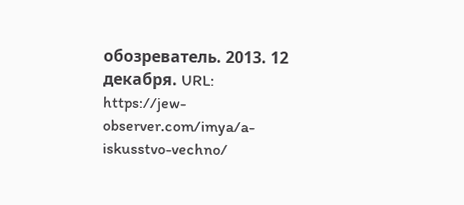обозреватель. 2013. 12 декабря. URL: https://jew-observer.com/imya/a-iskusstvo-vechno/